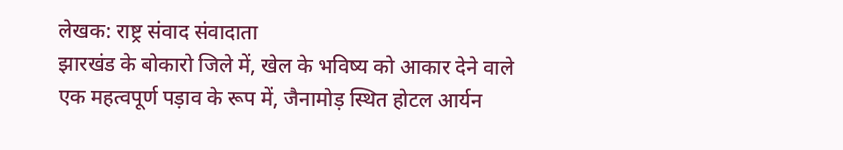लेखक: राष्ट्र संवाद संवादाता
झारखंड के बोकारो जिले में, खेल के भविष्य को आकार देने वाले एक महत्वपूर्ण पड़ाव के रूप में, जैनामोड़ स्थित होटल आर्यन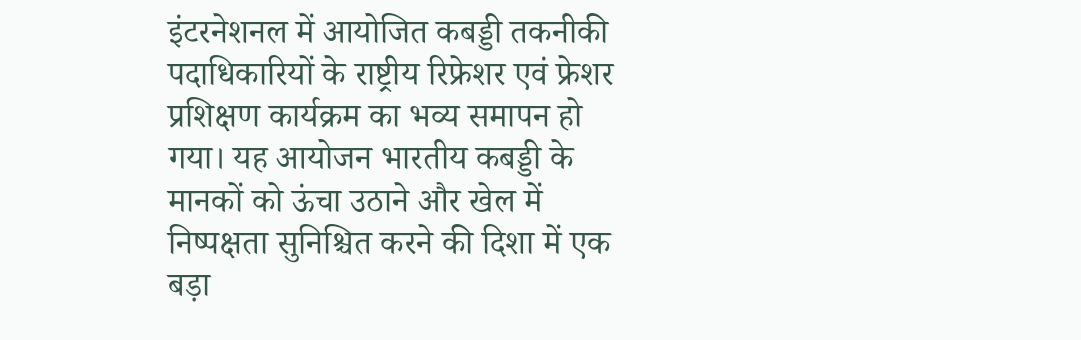इंटरनेशनल में आयोजित कबड्डी तकनीकी पदाधिकारियों के राष्ट्रीय रिफ्रेशर एवं फ्रेशर प्रशिक्षण कार्यक्रम का भव्य समापन हो गया। यह आयोजन भारतीय कबड्डी के मानकों को ऊंचा उठाने और खेल में निष्पक्षता सुनिश्चित करने की दिशा में एक बड़ा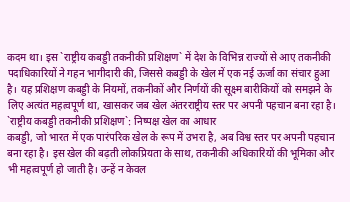कदम था। इस `राष्ट्रीय कबड्डी तकनीकी प्रशिक्षण` में देश के विभिन्न राज्यों से आए तकनीकी पदाधिकारियों ने गहन भागीदारी की, जिससे कबड्डी के खेल में एक नई ऊर्जा का संचार हुआ है। यह प्रशिक्षण कबड्डी के नियमों, तकनीकों और निर्णयों की सूक्ष्म बारीकियों को समझने के लिए अत्यंत महत्वपूर्ण था, खासकर जब खेल अंतरराष्ट्रीय स्तर पर अपनी पहचान बना रहा है।
`राष्ट्रीय कबड्डी तकनीकी प्रशिक्षण`: निष्पक्ष खेल का आधार
कबड्डी, जो भारत में एक पारंपरिक खेल के रूप में उभरा है, अब विश्व स्तर पर अपनी पहचान बना रहा है। इस खेल की बढ़ती लोकप्रियता के साथ, तकनीकी अधिकारियों की भूमिका और भी महत्वपूर्ण हो जाती है। उन्हें न केवल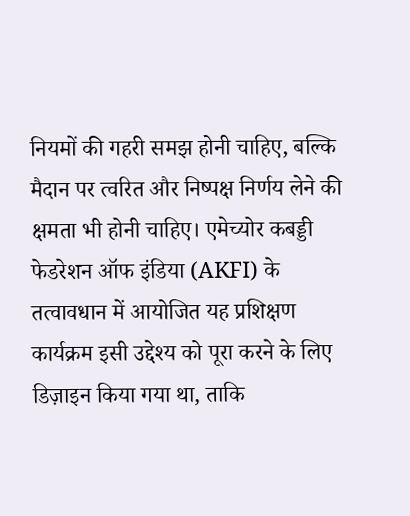नियमों की गहरी समझ होनी चाहिए, बल्कि मैदान पर त्वरित और निष्पक्ष निर्णय लेने की क्षमता भी होनी चाहिए। एमेच्योर कबड्डी फेडरेशन ऑफ इंडिया (AKFI) के तत्वावधान में आयोजित यह प्रशिक्षण कार्यक्रम इसी उद्देश्य को पूरा करने के लिए डिज़ाइन किया गया था, ताकि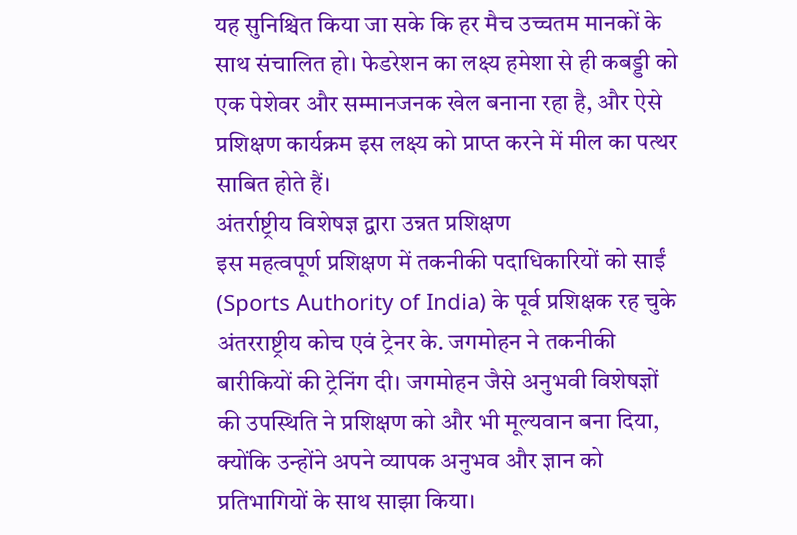यह सुनिश्चित किया जा सके कि हर मैच उच्चतम मानकों के साथ संचालित हो। फेडरेशन का लक्ष्य हमेशा से ही कबड्डी को एक पेशेवर और सम्मानजनक खेल बनाना रहा है, और ऐसे प्रशिक्षण कार्यक्रम इस लक्ष्य को प्राप्त करने में मील का पत्थर साबित होते हैं।
अंतर्राष्ट्रीय विशेषज्ञ द्वारा उन्नत प्रशिक्षण
इस महत्वपूर्ण प्रशिक्षण में तकनीकी पदाधिकारियों को साईं (Sports Authority of India) के पूर्व प्रशिक्षक रह चुके अंतरराष्ट्रीय कोच एवं ट्रेनर के. जगमोहन ने तकनीकी बारीकियों की ट्रेनिंग दी। जगमोहन जैसे अनुभवी विशेषज्ञों की उपस्थिति ने प्रशिक्षण को और भी मूल्यवान बना दिया, क्योंकि उन्होंने अपने व्यापक अनुभव और ज्ञान को प्रतिभागियों के साथ साझा किया।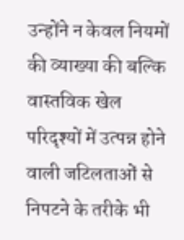उन्होंने न केवल नियमों की व्याख्या की बल्कि वास्तविक खेल परिदृश्यों में उत्पन्न होने वाली जटिलताओं से निपटने के तरीके भी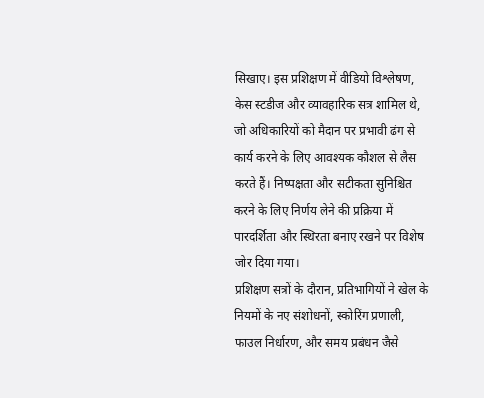सिखाए। इस प्रशिक्षण में वीडियो विश्लेषण, केस स्टडीज और व्यावहारिक सत्र शामिल थे, जो अधिकारियों को मैदान पर प्रभावी ढंग से कार्य करने के लिए आवश्यक कौशल से लैस करते हैं। निष्पक्षता और सटीकता सुनिश्चित करने के लिए निर्णय लेने की प्रक्रिया में पारदर्शिता और स्थिरता बनाए रखने पर विशेष जोर दिया गया।
प्रशिक्षण सत्रों के दौरान, प्रतिभागियों ने खेल के नियमों के नए संशोधनों, स्कोरिंग प्रणाली, फाउल निर्धारण, और समय प्रबंधन जैसे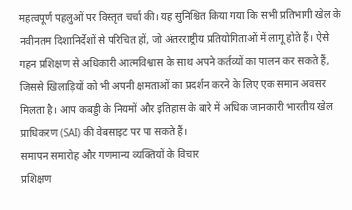महत्वपूर्ण पहलुओं पर विस्तृत चर्चा की। यह सुनिश्चित किया गया कि सभी प्रतिभागी खेल के नवीनतम दिशानिर्देशों से परिचित हों, जो अंतरराष्ट्रीय प्रतियोगिताओं में लागू होते हैं। ऐसे गहन प्रशिक्षण से अधिकारी आत्मविश्वास के साथ अपने कर्तव्यों का पालन कर सकते हैं, जिससे खिलाड़ियों को भी अपनी क्षमताओं का प्रदर्शन करने के लिए एक समान अवसर मिलता है। आप कबड्डी के नियमों और इतिहास के बारे में अधिक जानकारी भारतीय खेल प्राधिकरण (SAI) की वेबसाइट पर पा सकते हैं।
समापन समारोह और गणमान्य व्यक्तियों के विचार
प्रशिक्षण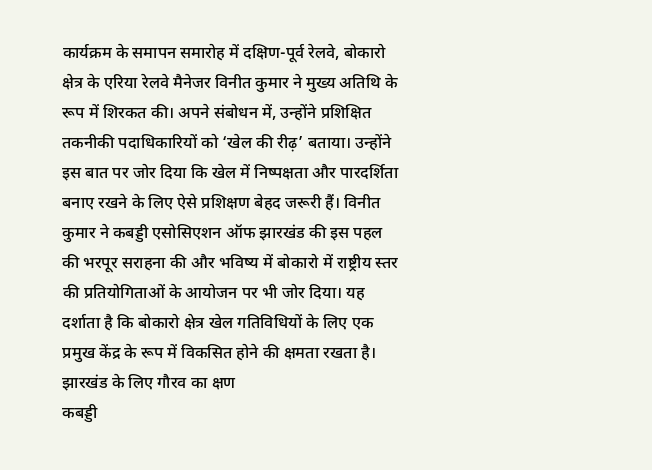कार्यक्रम के समापन समारोह में दक्षिण-पूर्व रेलवे, बोकारो क्षेत्र के एरिया रेलवे मैनेजर विनीत कुमार ने मुख्य अतिथि के रूप में शिरकत की। अपने संबोधन में, उन्होंने प्रशिक्षित तकनीकी पदाधिकारियों को ‘खेल की रीढ़’ बताया। उन्होंने इस बात पर जोर दिया कि खेल में निष्पक्षता और पारदर्शिता बनाए रखने के लिए ऐसे प्रशिक्षण बेहद जरूरी हैं। विनीत कुमार ने कबड्डी एसोसिएशन ऑफ झारखंड की इस पहल की भरपूर सराहना की और भविष्य में बोकारो में राष्ट्रीय स्तर की प्रतियोगिताओं के आयोजन पर भी जोर दिया। यह दर्शाता है कि बोकारो क्षेत्र खेल गतिविधियों के लिए एक प्रमुख केंद्र के रूप में विकसित होने की क्षमता रखता है।
झारखंड के लिए गौरव का क्षण
कबड्डी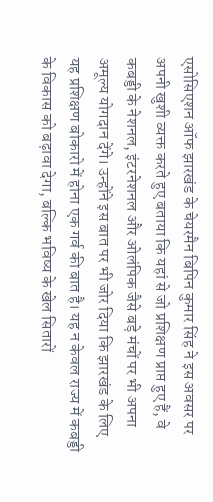एसोसिएशन ऑफ झारखंड के चेयरमैन बिपिन कुमार सिंह ने इस अवसर पर अपनी खुशी व्यक्त करते हुए बताया कि यहां से जो प्रशिक्षण प्राप्त हुए हैं, वे कबड्डी के नेशनल, इंटरनेशनल और ओलंपिक जैसे बड़े मंचों पर भी अपना अमूल्य योगदान देंगे। उन्होंने इस बात पर भी जोर दिया कि झारखंड के लिए यह प्रशिक्षण बोकारो में होना एक गर्व की बात है। यह न केवल राज्य में कबड्डी के विकास को बढ़ावा देगा, बल्कि भविष्य के खेल सितारों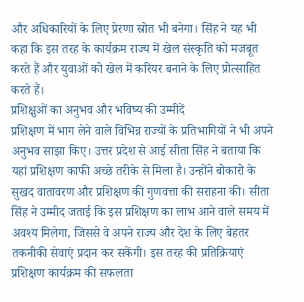और अधिकारियों के लिए प्रेरणा स्रोत भी बनेगा। सिंह ने यह भी कहा कि इस तरह के कार्यक्रम राज्य में खेल संस्कृति को मजबूत करते हैं और युवाओं को खेल में करियर बनाने के लिए प्रोत्साहित करते हैं।
प्रशिक्षुओं का अनुभव और भविष्य की उम्मीदें
प्रशिक्षण में भाग लेने वाले विभिन्न राज्यों के प्रतिभागियों ने भी अपने अनुभव साझा किए। उत्तर प्रदेश से आई सीता सिंह ने बताया कि यहां प्रशिक्षण काफी अच्छे तरीके से मिला है। उन्होंने बोकारो के सुखद वातावरण और प्रशिक्षण की गुणवत्ता की सराहना की। सीता सिंह ने उम्मीद जताई कि इस प्रशिक्षण का लाभ आने वाले समय में अवश्य मिलेगा, जिससे वे अपने राज्य और देश के लिए बेहतर तकनीकी सेवाएं प्रदान कर सकेंगी। इस तरह की प्रतिक्रियाएं प्रशिक्षण कार्यक्रम की सफलता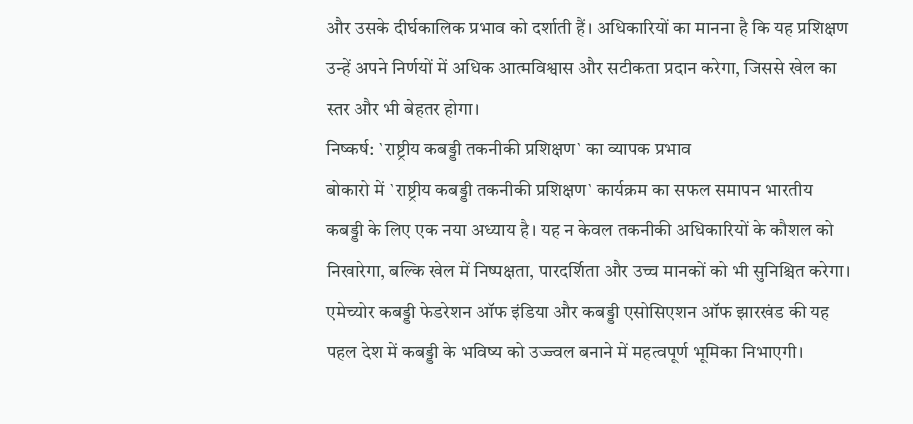और उसके दीर्घकालिक प्रभाव को दर्शाती हैं। अधिकारियों का मानना है कि यह प्रशिक्षण उन्हें अपने निर्णयों में अधिक आत्मविश्वास और सटीकता प्रदान करेगा, जिससे खेल का स्तर और भी बेहतर होगा।
निष्कर्ष: `राष्ट्रीय कबड्डी तकनीकी प्रशिक्षण` का व्यापक प्रभाव
बोकारो में `राष्ट्रीय कबड्डी तकनीकी प्रशिक्षण` कार्यक्रम का सफल समापन भारतीय कबड्डी के लिए एक नया अध्याय है। यह न केवल तकनीकी अधिकारियों के कौशल को निखारेगा, बल्कि खेल में निष्पक्षता, पारदर्शिता और उच्च मानकों को भी सुनिश्चित करेगा। एमेच्योर कबड्डी फेडरेशन ऑफ इंडिया और कबड्डी एसोसिएशन ऑफ झारखंड की यह पहल देश में कबड्डी के भविष्य को उज्ज्वल बनाने में महत्वपूर्ण भूमिका निभाएगी।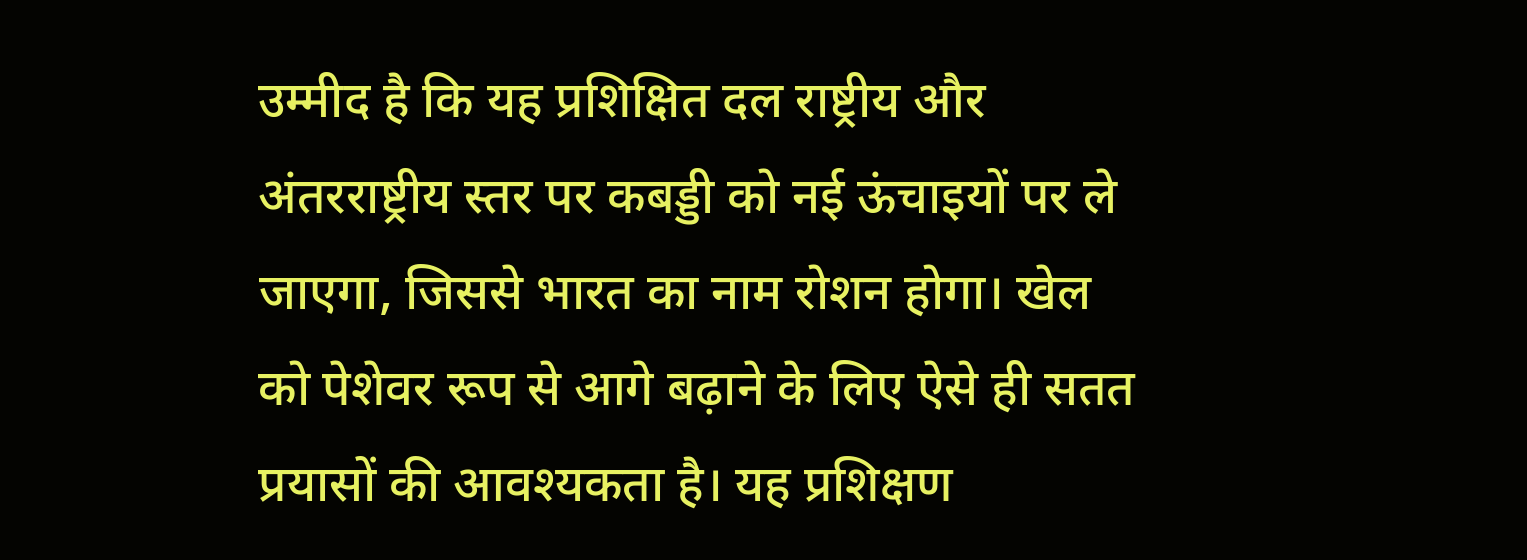उम्मीद है कि यह प्रशिक्षित दल राष्ट्रीय और अंतरराष्ट्रीय स्तर पर कबड्डी को नई ऊंचाइयों पर ले जाएगा, जिससे भारत का नाम रोशन होगा। खेल को पेशेवर रूप से आगे बढ़ाने के लिए ऐसे ही सतत प्रयासों की आवश्यकता है। यह प्रशिक्षण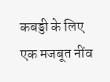कबड्डी के लिए एक मजबूत नींव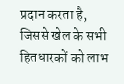प्रदान करता है, जिससे खेल के सभी हितधारकों को लाभ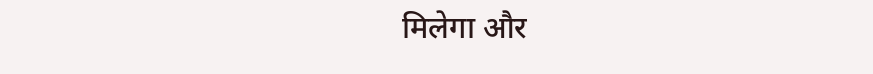मिलेगा और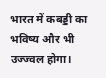भारत में कबड्डी का भविष्य और भी उज्ज्वल होगा।